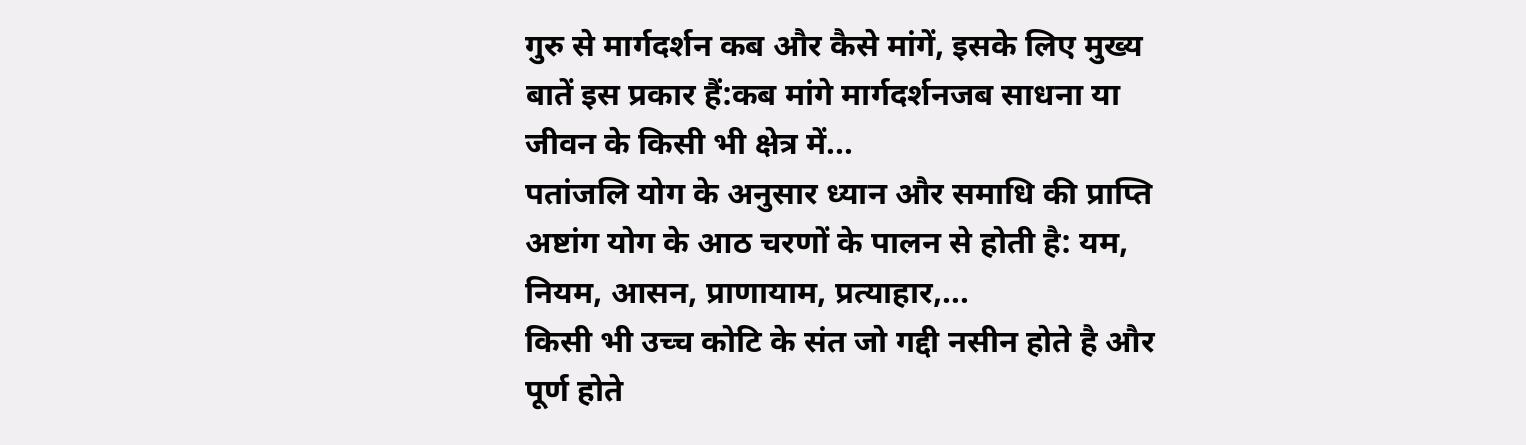गुरु से मार्गदर्शन कब और कैसे मांगें, इसके लिए मुख्य बातें इस प्रकार हैं:कब मांगे मार्गदर्शनजब साधना या जीवन के किसी भी क्षेत्र में...
पतांजलि योग के अनुसार ध्यान और समाधि की प्राप्ति अष्टांग योग के आठ चरणों के पालन से होती है: यम, नियम, आसन, प्राणायाम, प्रत्याहार,...
किसी भी उच्च कोटि के संत जो गद्दी नसीन होते है और पूर्ण होते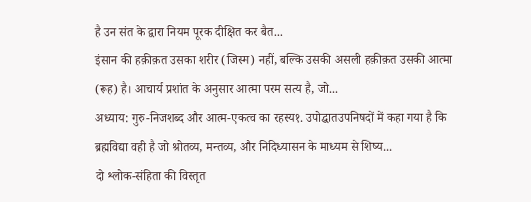है उन संत के द्वारा नियम पूरक दीक्षित कर बैत...
इंसान की हक़ीक़त उसका शरीर (जिस्म) नहीं, बल्कि उसकी असली हक़ीक़त उसकी आत्मा (रूह) है। आचार्य प्रशांत के अनुसार आत्मा परम सत्य है, जो...
अध्याय: गुरु-निजशब्द और आत्म-एकत्व का रहस्य१. उपोद्घातउपनिषदों में कहा गया है कि ब्रह्मविद्या वही है जो श्रोतव्य, मन्तव्य, और निदिध्यासन के माध्यम से शिष्य...
दो श्लोक-संहिता की विस्तृत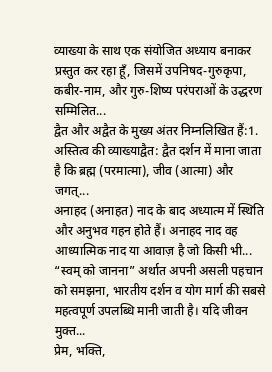व्याख्या के साथ एक संयोजित अध्याय बनाकर प्रस्तुत कर रहा हूँ, जिसमें उपनिषद-गुरुकृपा, कबीर-नाम, और गुरु-शिष्य परंपराओं के उद्धरण सम्मिलित...
द्वैत और अद्वैत के मुख्य अंतर निम्नलिखित हैं:1. अस्तित्व की व्याख्याद्वैत: द्वैत दर्शन में माना जाता है कि ब्रह्म (परमात्मा), जीव (आत्मा) और जगत्...
अनाहद (अनाहत) नाद के बाद अध्यात्म में स्थिति और अनुभव गहन होते हैं। अनाहद नाद वह आध्यात्मिक नाद या आवाज़ है जो किसी भी...
“स्वम् को जानना” अर्थात अपनी असली पहचान को समझना, भारतीय दर्शन व योग मार्ग की सबसे महत्वपूर्ण उपलब्धि मानी जाती है। यदि जीवन मुक्त...
प्रेम, भक्ति,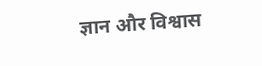ज्ञान और विश्वास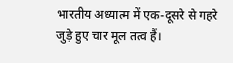भारतीय अध्यात्म में एक-दूसरे से गहरे जुड़े हुए चार मूल तत्व हैं।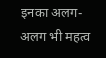इनका अलग-अलग भी महत्व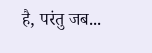है, परंतु जब...